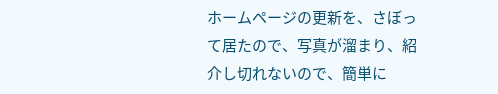ホームページの更新を、さぼって居たので、写真が溜まり、紹介し切れないので、簡単に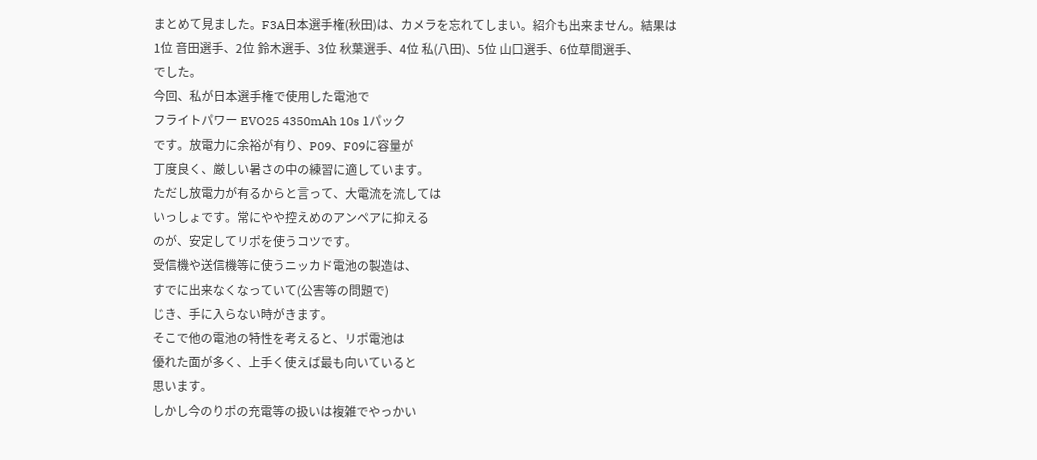まとめて見ました。F3A日本選手権(秋田)は、カメラを忘れてしまい。紹介も出来ません。結果は
1位 音田選手、2位 鈴木選手、3位 秋葉選手、4位 私(八田)、5位 山口選手、6位草間選手、
でした。
今回、私が日本選手権で使用した電池で
フライトパワー EVO25 4350mAh 10s 1パック
です。放電力に余裕が有り、P09、F09に容量が
丁度良く、厳しい暑さの中の練習に適しています。
ただし放電力が有るからと言って、大電流を流しては
いっしょです。常にやや控えめのアンペアに抑える
のが、安定してリポを使うコツです。
受信機や送信機等に使うニッカド電池の製造は、
すでに出来なくなっていて(公害等の問題で)
じき、手に入らない時がきます。
そこで他の電池の特性を考えると、リポ電池は
優れた面が多く、上手く使えば最も向いていると
思います。
しかし今のりポの充電等の扱いは複雑でやっかい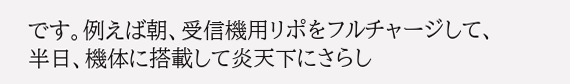です。例えば朝、受信機用リポをフルチャージして、
半日、機体に搭載して炎天下にさらし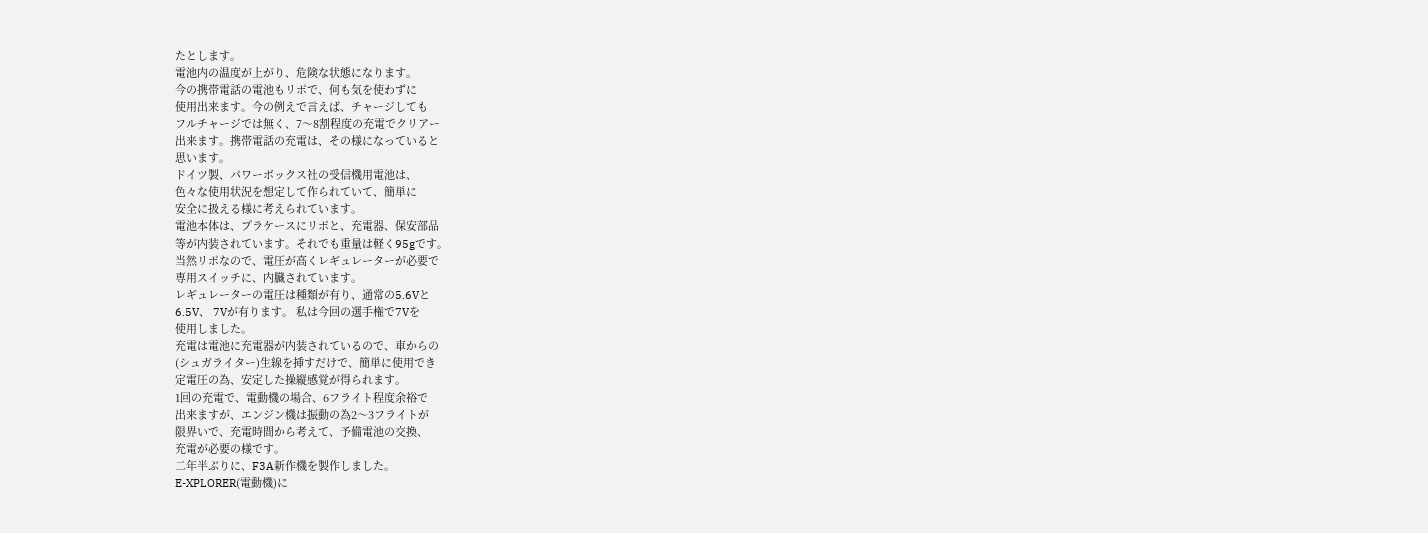たとします。
電池内の温度が上がり、危険な状態になります。
今の携帯電話の電池もリポで、何も気を使わずに
使用出来ます。今の例えで言えば、チャージしても
フルチャージでは無く、7〜8割程度の充電でクリアー
出来ます。携帯電話の充電は、その様になっていると
思います。
ドイツ製、パワーボックス社の受信機用電池は、
色々な使用状況を想定して作られていて、簡単に
安全に扱える様に考えられています。
電池本体は、プラケースにリポと、充電器、保安部品
等が内装されています。それでも重量は軽く95gです。
当然リポなので、電圧が高くレギュレーターが必要で
専用スイッチに、内臓されています。
レギュレーターの電圧は種類が有り、通常の5.6Vと
6.5V、 7Vが有ります。 私は今回の選手権で7Vを
使用しました。
充電は電池に充電器が内装されているので、車からの
(シュガライター)生線を挿すだけで、簡単に使用でき
定電圧の為、安定した操縦感覚が得られます。
1回の充電で、電動機の場合、6フライト程度余裕で
出来ますが、エンジン機は振動の為2〜3フライトが
限界いで、充電時間から考えて、予備電池の交換、
充電が必要の様です。
二年半ぶりに、F3A新作機を製作しました。
E-XPLORER(電動機)に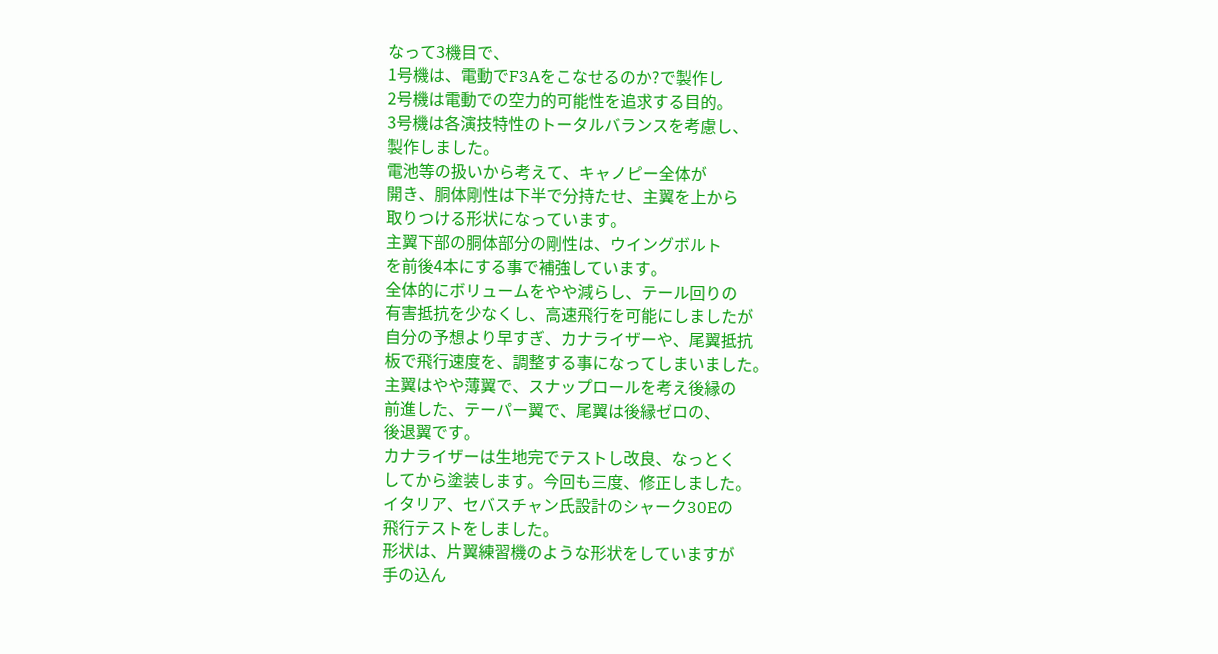なって3機目で、
1号機は、電動でF3Aをこなせるのか?で製作し
2号機は電動での空力的可能性を追求する目的。
3号機は各演技特性のトータルバランスを考慮し、
製作しました。
電池等の扱いから考えて、キャノピー全体が
開き、胴体剛性は下半で分持たせ、主翼を上から
取りつける形状になっています。
主翼下部の胴体部分の剛性は、ウイングボルト
を前後4本にする事で補強しています。
全体的にボリュームをやや減らし、テール回りの
有害抵抗を少なくし、高速飛行を可能にしましたが
自分の予想より早すぎ、カナライザーや、尾翼抵抗
板で飛行速度を、調整する事になってしまいました。
主翼はやや薄翼で、スナップロールを考え後縁の
前進した、テーパー翼で、尾翼は後縁ゼロの、
後退翼です。
カナライザーは生地完でテストし改良、なっとく
してから塗装します。今回も三度、修正しました。
イタリア、セバスチャン氏設計のシャーク30Eの
飛行テストをしました。
形状は、片翼練習機のような形状をしていますが
手の込ん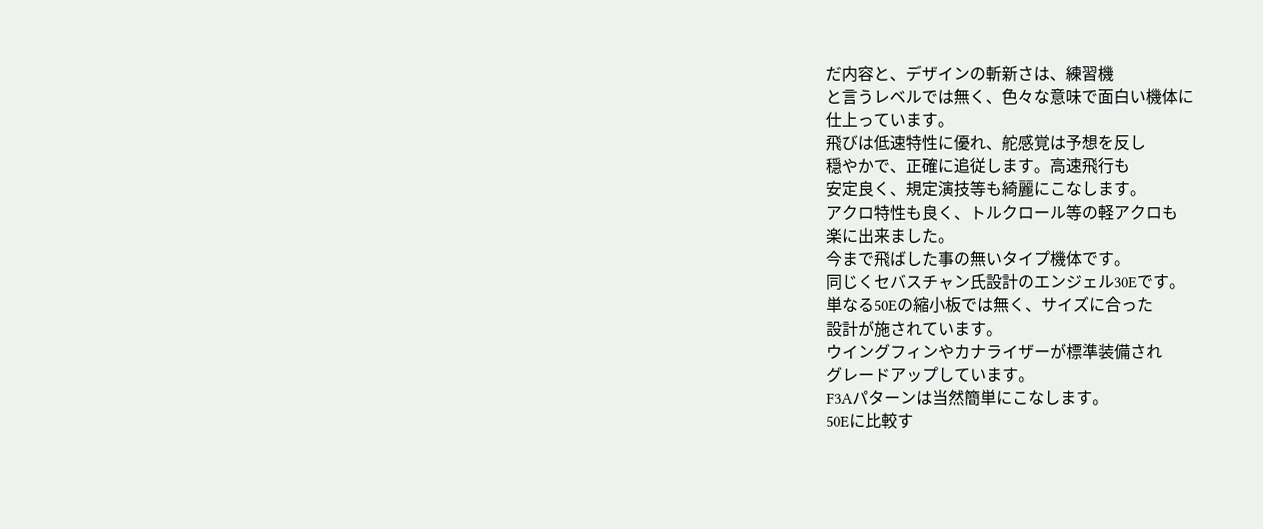だ内容と、デザインの斬新さは、練習機
と言うレベルでは無く、色々な意味で面白い機体に
仕上っています。
飛びは低速特性に優れ、舵感覚は予想を反し
穏やかで、正確に追従します。高速飛行も
安定良く、規定演技等も綺麗にこなします。
アクロ特性も良く、トルクロール等の軽アクロも
楽に出来ました。
今まで飛ばした事の無いタイプ機体です。
同じくセバスチャン氏設計のエンジェル30Eです。
単なる50Eの縮小板では無く、サイズに合った
設計が施されています。
ウイングフィンやカナライザーが標準装備され
グレードアップしています。
F3Aパターンは当然簡単にこなします。
50Eに比較す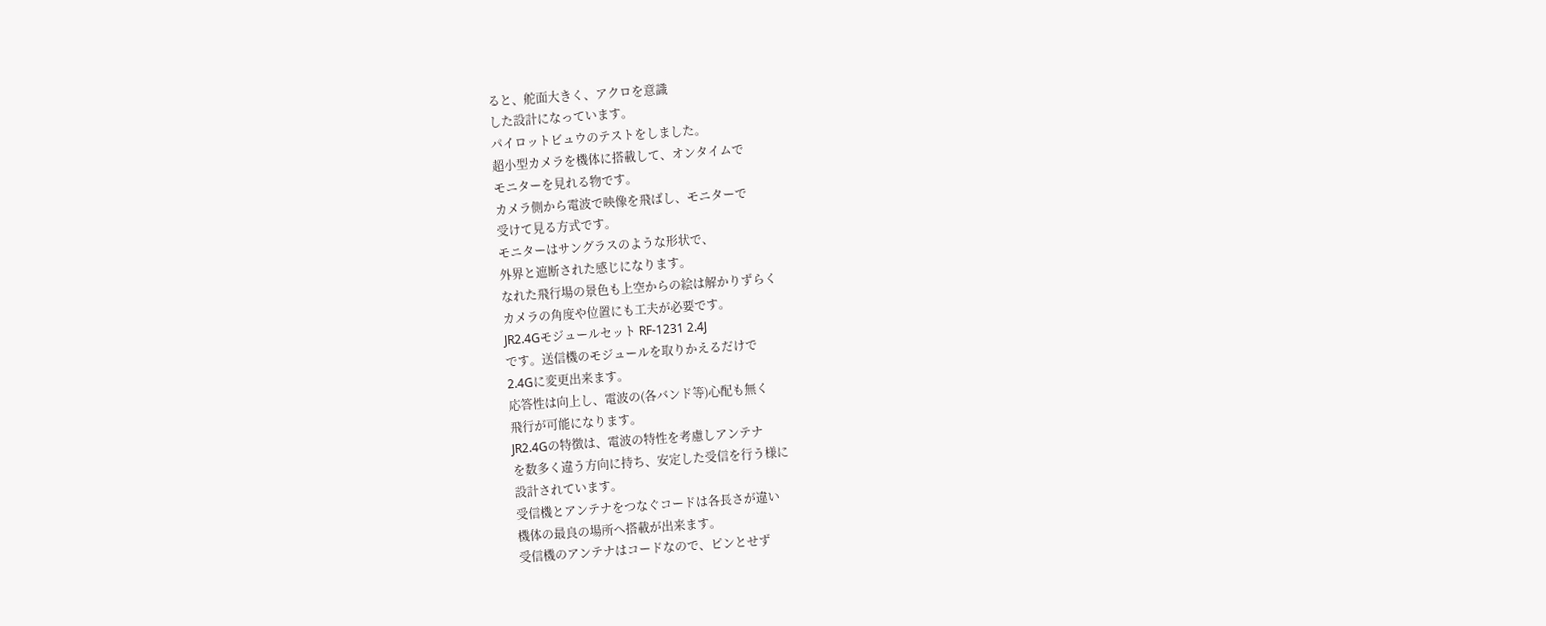ると、舵面大きく、アクロを意識
した設計になっています。
パイロットビュウのテストをしました。
超小型カメラを機体に搭載して、オンタイムで
モニターを見れる物です。
カメラ側から電波で映像を飛ばし、モニターで
受けて見る方式です。
モニターはサングラスのような形状で、
外界と遮断された感じになります。
なれた飛行場の景色も上空からの絵は解かりずらく
カメラの角度や位置にも工夫が必要です。
JR2.4Gモジュールセット RF-1231 2.4J
です。送信機のモジュールを取りかえるだけで
2.4Gに変更出来ます。
応答性は向上し、電波の(各バンド等)心配も無く
飛行が可能になります。
JR2.4Gの特徴は、電波の特性を考慮しアンテナ
を数多く違う方向に持ち、安定した受信を行う様に
設計されています。
受信機とアンテナをつなぐコードは各長さが違い
機体の最良の場所へ搭載が出来ます。
受信機のアンテナはコードなので、ピンとせず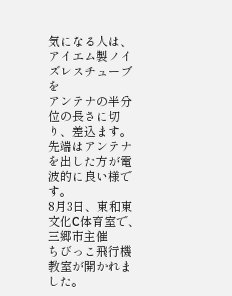気になる人は、アイエム製ノイズレスチューブを
アンテナの半分位の長さに切り、差込ます。
先端はアンテナを出した方が電波的に良い様です。
8月3日、東和東文化C体育室で、三郷市主催
ちびっこ飛行機教室が開かれました。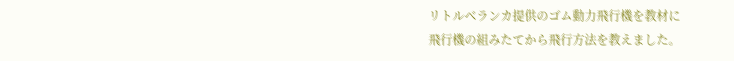リトルベランカ提供のゴム動力飛行機を教材に
飛行機の組みたてから飛行方法を教えました。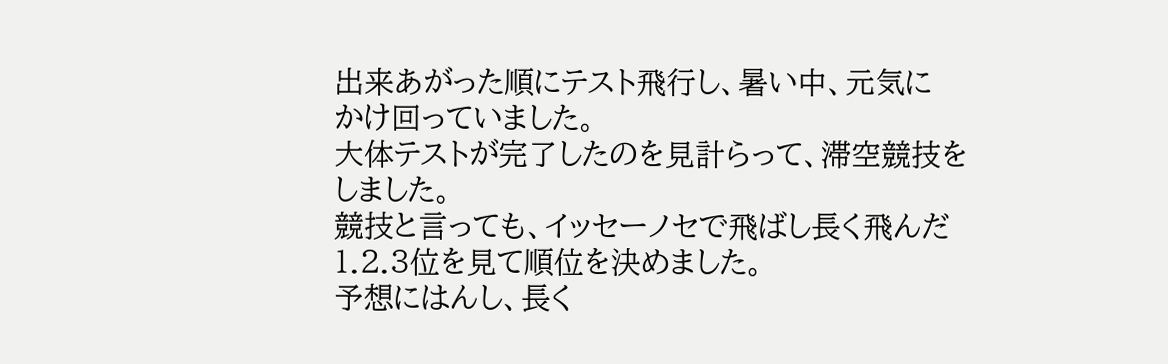出来あがった順にテスト飛行し、暑い中、元気に
かけ回っていました。
大体テストが完了したのを見計らって、滞空競技を
しました。
競技と言っても、イッセーノセで飛ばし長く飛んだ
1.2.3位を見て順位を決めました。
予想にはんし、長く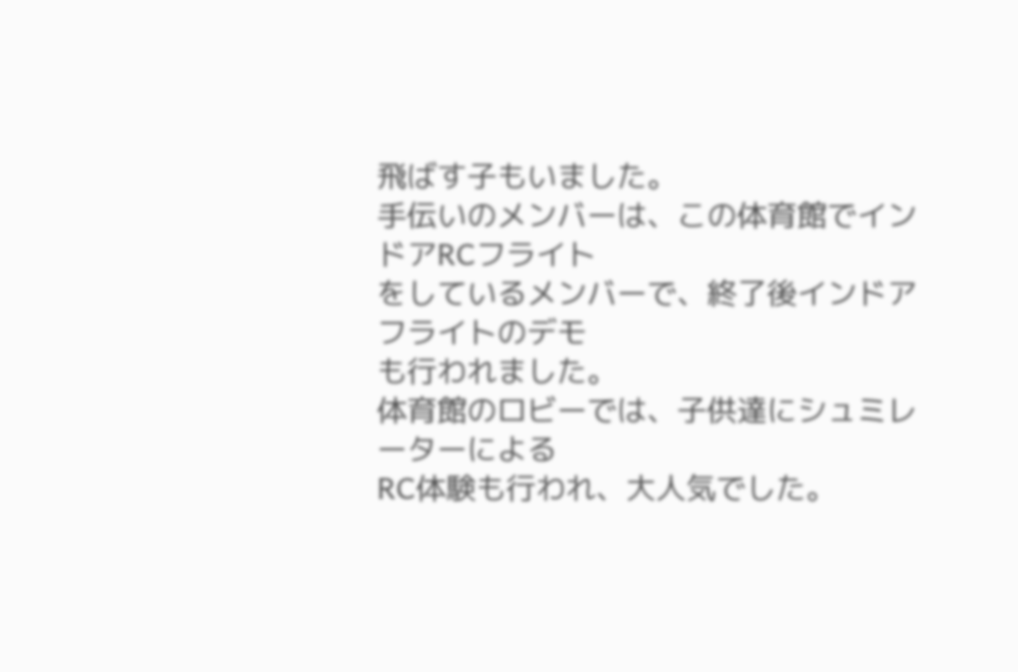飛ばす子もいました。
手伝いのメンバーは、この体育館でインドアRCフライト
をしているメンバーで、終了後インドアフライトのデモ
も行われました。
体育館のロビーでは、子供達にシュミレーターによる
RC体験も行われ、大人気でした。